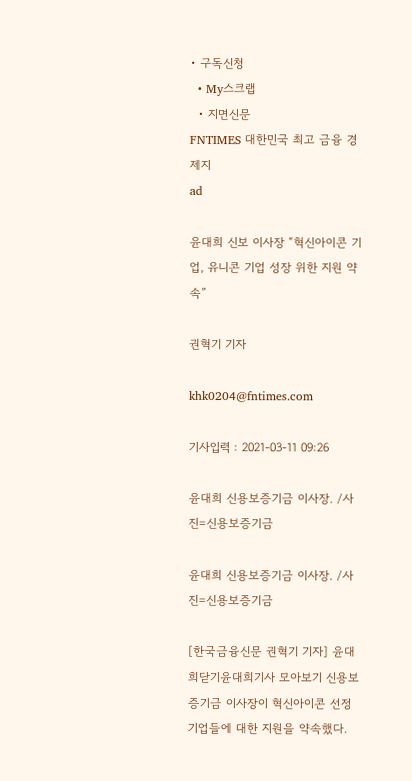• 구독신청
  • My스크랩
  • 지면신문
FNTIMES 대한민국 최고 금융 경제지
ad

윤대희 신보 이사장 “혁신아이콘 기업, 유니콘 기업 성장 위한 지원 약속”

권혁기 기자

khk0204@fntimes.com

기사입력 : 2021-03-11 09:26

윤대희 신용보증기금 이사장. /사진=신용보증기금

윤대희 신용보증기금 이사장. /사진=신용보증기금

[한국금융신문 권혁기 기자] 윤대희닫기윤대희기사 모아보기 신용보증기금 이사장이 혁신아이콘 선정 기업들에 대한 지원을 약속했다.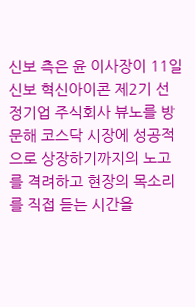신보 측은 윤 이사장이 11일 신보 혁신아이콘 제2기 선정기업 주식회사 뷰노를 방문해 코스닥 시장에 성공적으로 상장하기까지의 노고를 격려하고 현장의 목소리를 직접 듣는 시간을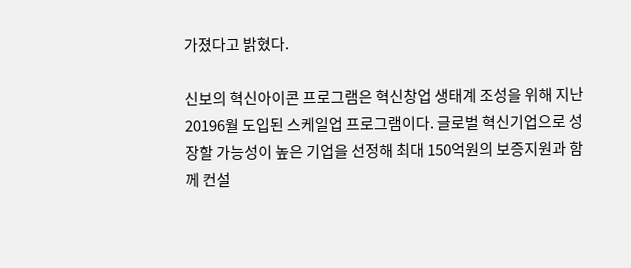가졌다고 밝혔다.

신보의 혁신아이콘 프로그램은 혁신창업 생태계 조성을 위해 지난 20196월 도입된 스케일업 프로그램이다. 글로벌 혁신기업으로 성장할 가능성이 높은 기업을 선정해 최대 150억원의 보증지원과 함께 컨설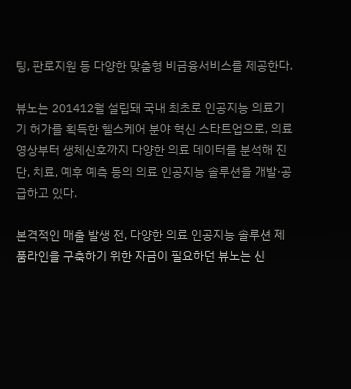팅, 판로지원 등 다양한 맞춤형 비금융서비스를 제공한다.

뷰노는 201412월 설립돼 국내 최초로 인공지능 의료기기 허가를 획득한 헬스케어 분야 혁신 스타트업으로, 의료영상부터 생체신호까지 다양한 의료 데이터를 분석해 진단, 치료, 예후 예측 등의 의료 인공지능 솔루션을 개발·공급하고 있다.

본격적인 매출 발생 전, 다양한 의료 인공지능 솔루션 제품라인을 구축하기 위한 자금이 필요하던 뷰노는 신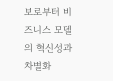보로부터 비즈니스 모델의 혁신성과 차별화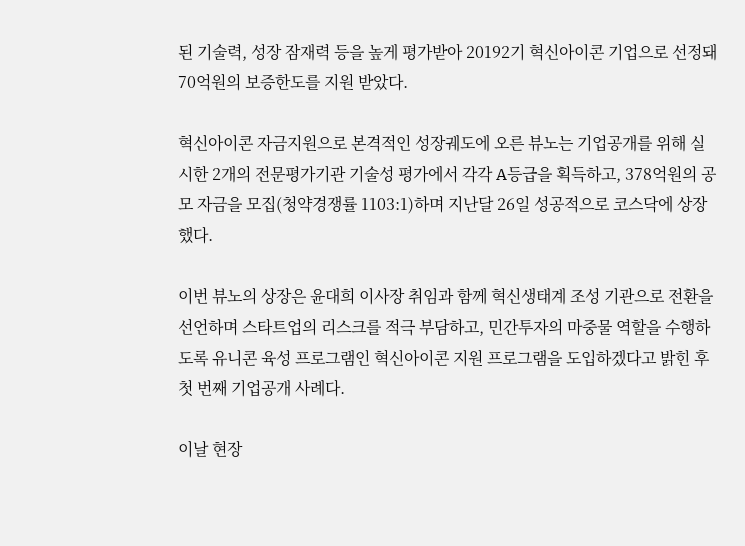된 기술력, 성장 잠재력 등을 높게 평가받아 20192기 혁신아이콘 기업으로 선정돼 70억원의 보증한도를 지원 받았다.

혁신아이콘 자금지원으로 본격적인 성장궤도에 오른 뷰노는 기업공개를 위해 실시한 2개의 전문평가기관 기술성 평가에서 각각 A등급을 획득하고, 378억원의 공모 자금을 모집(청약경쟁률 1103:1)하며 지난달 26일 성공적으로 코스닥에 상장했다.

이번 뷰노의 상장은 윤대희 이사장 취임과 함께 혁신생태계 조성 기관으로 전환을 선언하며 스타트업의 리스크를 적극 부담하고, 민간투자의 마중물 역할을 수행하도록 유니콘 육성 프로그램인 혁신아이콘 지원 프로그램을 도입하겠다고 밝힌 후 첫 번째 기업공개 사례다.

이날 현장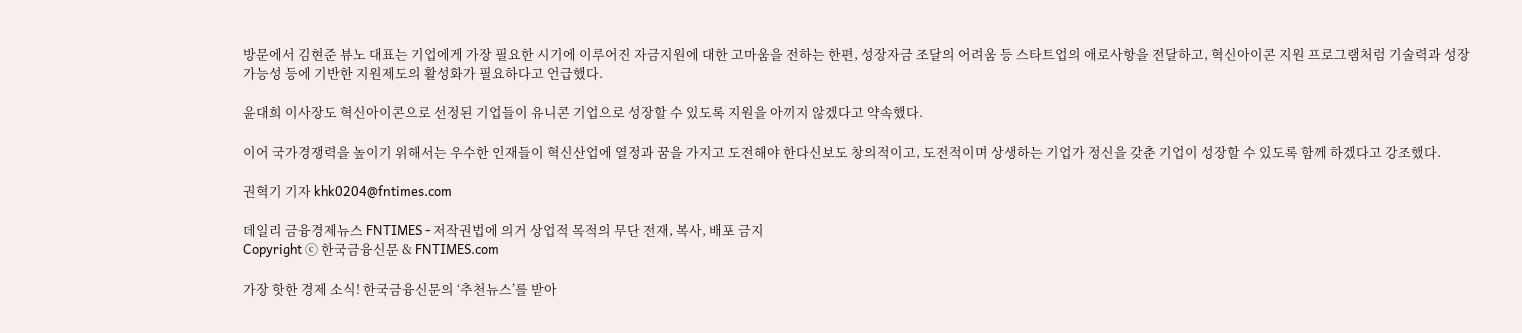방문에서 김현준 뷰노 대표는 기업에게 가장 필요한 시기에 이루어진 자금지원에 대한 고마움을 전하는 한편, 성장자금 조달의 어려움 등 스타트업의 애로사항을 전달하고, 혁신아이콘 지원 프로그램처럼 기술력과 성장가능성 등에 기반한 지원제도의 활성화가 필요하다고 언급했다.

윤대희 이사장도 혁신아이콘으로 선정된 기업들이 유니콘 기업으로 성장할 수 있도록 지원을 아끼지 않겠다고 약속했다.

이어 국가경쟁력을 높이기 위해서는 우수한 인재들이 혁신산업에 열정과 꿈을 가지고 도전해야 한다신보도 창의적이고, 도전적이며 상생하는 기업가 정신을 갖춘 기업이 성장할 수 있도록 함께 하겠다고 강조했다.

권혁기 기자 khk0204@fntimes.com

데일리 금융경제뉴스 FNTIMES - 저작권법에 의거 상업적 목적의 무단 전재, 복사, 배포 금지
Copyright ⓒ 한국금융신문 & FNTIMES.com

가장 핫한 경제 소식! 한국금융신문의 ‘추천뉴스’를 받아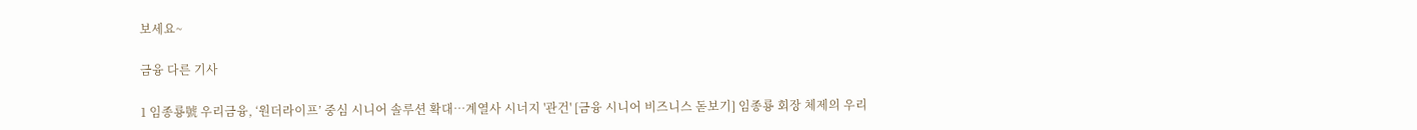보세요~

금융 다른 기사

1 임종룡號 우리금융, ‘원더라이프’ 중심 시니어 솔루션 확대…계열사 시너지 '관건' [금융 시니어 비즈니스 돋보기] 임종룡 회장 체제의 우리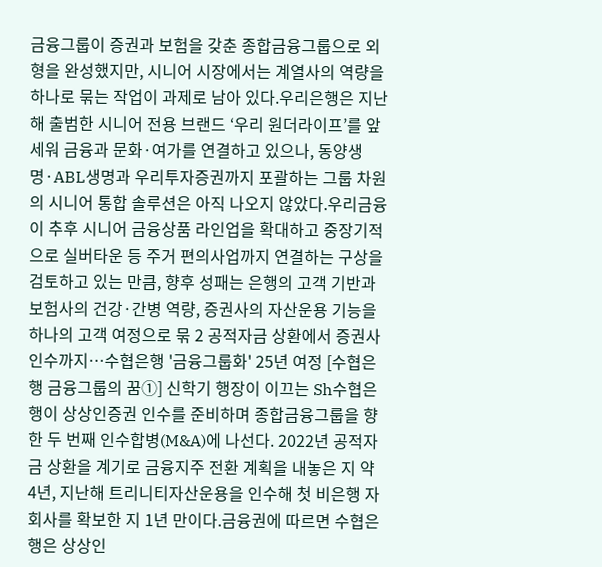금융그룹이 증권과 보험을 갖춘 종합금융그룹으로 외형을 완성했지만, 시니어 시장에서는 계열사의 역량을 하나로 묶는 작업이 과제로 남아 있다.우리은행은 지난해 출범한 시니어 전용 브랜드 ‘우리 원더라이프’를 앞세워 금융과 문화·여가를 연결하고 있으나, 동양생명·ABL생명과 우리투자증권까지 포괄하는 그룹 차원의 시니어 통합 솔루션은 아직 나오지 않았다.우리금융이 추후 시니어 금융상품 라인업을 확대하고 중장기적으로 실버타운 등 주거 편의사업까지 연결하는 구상을 검토하고 있는 만큼, 향후 성패는 은행의 고객 기반과 보험사의 건강·간병 역량, 증권사의 자산운용 기능을 하나의 고객 여정으로 묶 2 공적자금 상환에서 증권사 인수까지…수협은행 '금융그룹화' 25년 여정 [수협은행 금융그룹의 꿈①] 신학기 행장이 이끄는 Sh수협은행이 상상인증권 인수를 준비하며 종합금융그룹을 향한 두 번째 인수합병(M&A)에 나선다. 2022년 공적자금 상환을 계기로 금융지주 전환 계획을 내놓은 지 약 4년, 지난해 트리니티자산운용을 인수해 첫 비은행 자회사를 확보한 지 1년 만이다.금융권에 따르면 수협은행은 상상인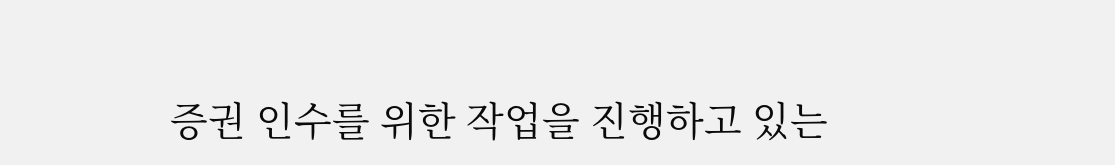증권 인수를 위한 작업을 진행하고 있는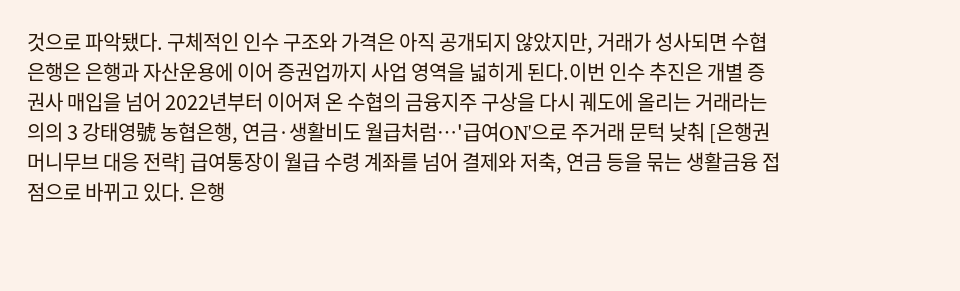것으로 파악됐다. 구체적인 인수 구조와 가격은 아직 공개되지 않았지만, 거래가 성사되면 수협은행은 은행과 자산운용에 이어 증권업까지 사업 영역을 넓히게 된다.이번 인수 추진은 개별 증권사 매입을 넘어 2022년부터 이어져 온 수협의 금융지주 구상을 다시 궤도에 올리는 거래라는 의의 3 강태영號 농협은행, 연금·생활비도 월급처럼…'급여ON'으로 주거래 문턱 낮춰 [은행권 머니무브 대응 전략] 급여통장이 월급 수령 계좌를 넘어 결제와 저축, 연금 등을 묶는 생활금융 접점으로 바뀌고 있다. 은행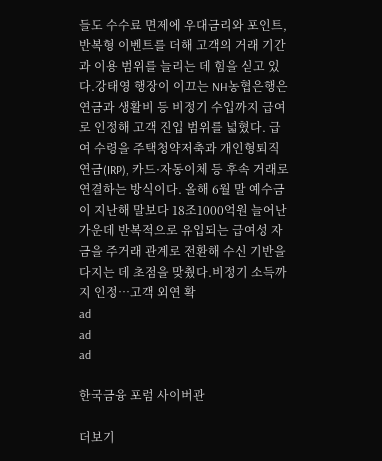들도 수수료 면제에 우대금리와 포인트, 반복형 이벤트를 더해 고객의 거래 기간과 이용 범위를 늘리는 데 힘을 싣고 있다.강태영 행장이 이끄는 NH농협은행은 연금과 생활비 등 비정기 수입까지 급여로 인정해 고객 진입 범위를 넓혔다. 급여 수령을 주택청약저축과 개인형퇴직연금(IRP), 카드·자동이체 등 후속 거래로 연결하는 방식이다. 올해 6월 말 예수금이 지난해 말보다 18조1000억원 늘어난 가운데 반복적으로 유입되는 급여성 자금을 주거래 관계로 전환해 수신 기반을 다지는 데 초점을 맞췄다.비정기 소득까지 인정…고객 외연 확
ad
ad
ad

한국금융 포럼 사이버관

더보기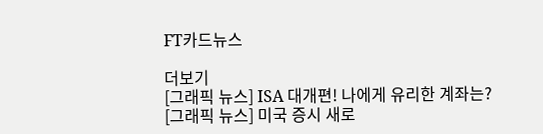FT카드뉴스

더보기
[그래픽 뉴스] ISA 대개편! 나에게 유리한 계좌는?
[그래픽 뉴스] 미국 증시 새로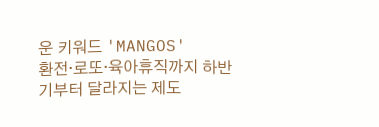운 키워드 'MANGOS'
환전·로또·육아휴직까지 하반기부터 달라지는 제도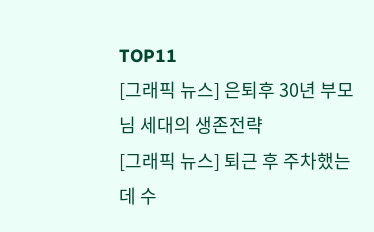TOP11
[그래픽 뉴스] 은퇴후 30년 부모님 세대의 생존전략
[그래픽 뉴스] 퇴근 후 주차했는데 수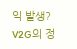익 발생? V2G의 정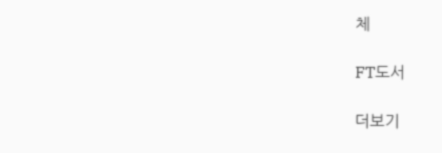체

FT도서

더보기